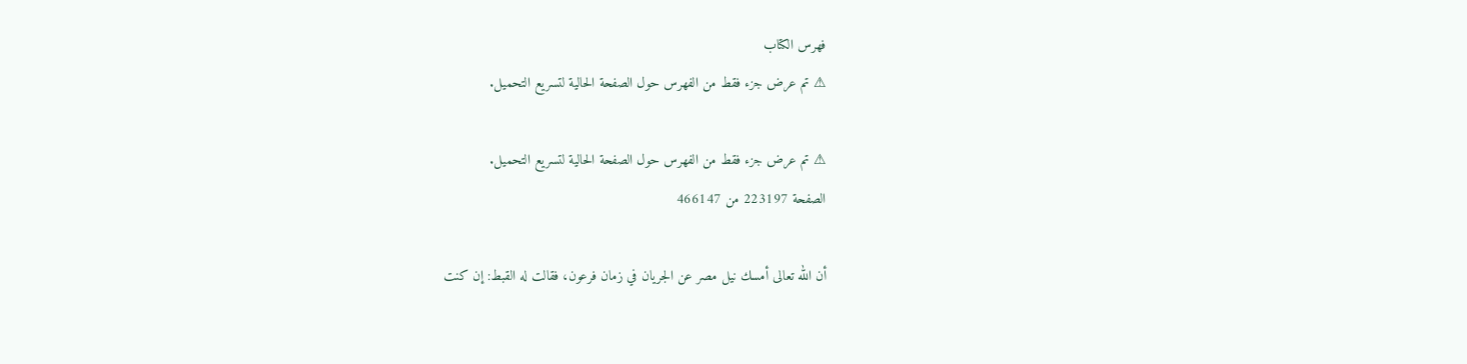فهرس الكتاب
⚠ تم عرض جزء فقط من الفهرس حول الصفحة الحالية لتسريع التحميل.

⚠ تم عرض جزء فقط من الفهرس حول الصفحة الحالية لتسريع التحميل.
الصفحة 223197 من 466147

أن الله تعالى أمسك نيل مصر عن الجريان في زمان فرعون، فقالت له القبط: إن كنت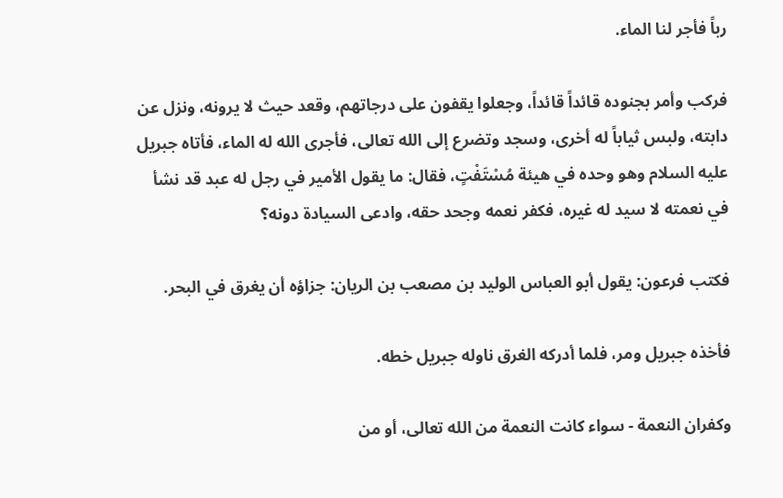رباً فأجر لنا الماء.

فركب وأمر بجنوده قائداً قائداً، وجعلوا يقفون على درجاتهم، وقعد حيث لا يرونه، ونزل عن دابته، ولبس ثياباً له أخرى، وسجد وتضرع إلى الله تعالى، فأجرى الله له الماء، فأتاه جبريل عليه السلام وهو وحده في هيئة مُسْتَفْتٍ، فقال: ما يقول الأمير في رجل له عبد قد نشأ في نعمته لا سيد له غيره، فكفر نعمه وجحد حقه، وادعى السيادة دونه؟

فكتب فرعون: يقول أبو العباس الوليد بن مصعب بن الريان: جزاؤه أن يغرق في البحر.

فأخذه جبريل ومر، فلما أدركه الغرق ناوله جبريل خطه.

وكفران النعمة - سواء كانت النعمة من الله تعالى، أو من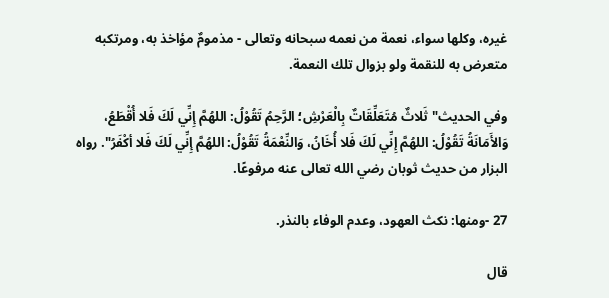غيره، وكلها سواء، نعمة من نعمه سبحانه وتعالى - مذمومٌ مؤاخذ به، ومرتكبه متعرض به للنقمة ولو بزوال تلك النعمة.

وفي الحديث"ثَلاثٌ مُتَعَلِّقَاتٌ بِالْعَرْشِ؛ الرَّحِمُ تَقُوْلُ: اللهُمَّ إِنِّي لَكَ فَلا أُقْطَعُ، وَالأَمَانَةُ تَقُوْلُ: اللهُمَّ إِنِّي لَكَ فَلا أُخَانُ، وَالنِّعْمَةُ تَقُوْلُ: اللهُمَّ إِنِّي لَكَ فَلا أكْفَرُ". رواه البزار من حديث ثوبان رضي الله تعالى عنه مرفوعًا.

27 -ومنها: نكث العهود، وعدم الوفاء بالنذر.

قال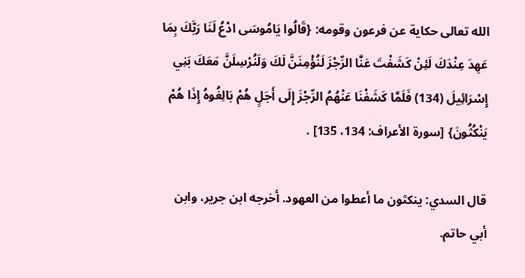الله تعالى حكاية عن فرعون وقومه: {قَالُوا يَامُوسَى ادْعُ لَنَا رَبَّكَ بِمَا عَهِدَ عِنْدَكَ لَئِنْ كَشَفْتَ عَنَّا الرِّجْزَ لَنُؤْمِنَنَّ لَكَ وَلَنُرْسِلَنَّ مَعَكَ بَنِي إِسْرَائِيلَ (134) فَلَمَّا كَشَفْنَا عَنْهُمُ الرِّجْزَ إِلَى أَجَلٍ هُمْ بَالِغُوهُ إِذَا هُمْ يَنْكُثُونَ} [سورة الأعراف: 134، 135] .

قال السدي: ينكثون ما أعطوا من العهود. أخرجه ابن جرير، وابن أبي حاتم.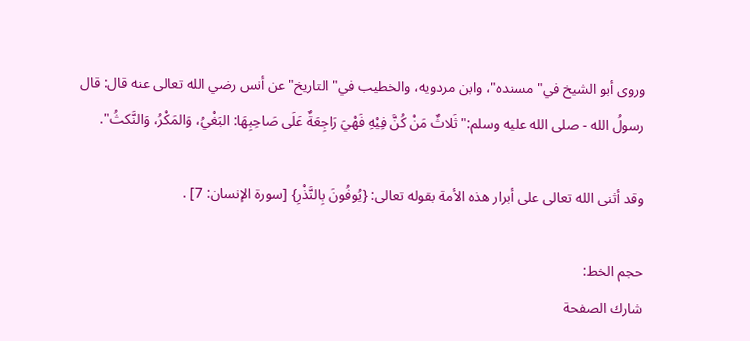وروى أبو الشيخ في"مسنده"، وابن مردويه، والخطيب في"التاريخ"عن أنس رضي الله تعالى عنه قال: قال رسولُ الله - صلى الله عليه وسلم:"ثَلاثٌ مَنْ كُنَّ فِيْهِ فَهْيَ رَاجِعَةٌ عَلَى صَاحِبِهَا: البَغْيُ، وَالمَكْرُ، وَالنَّكثُ".

وقد أثنى الله تعالى على أبرار هذه الأمة بقوله تعالى: {يُوفُونَ بِالنَّذْرِ} [سورة الإنسان: 7] .

حجم الخط:
شارك الصفحة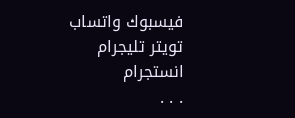فيسبوك واتساب تويتر تليجرام انستجرام
. . .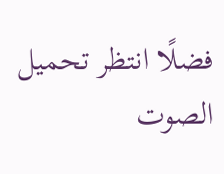فضلًا انتظر تحميل الصوت